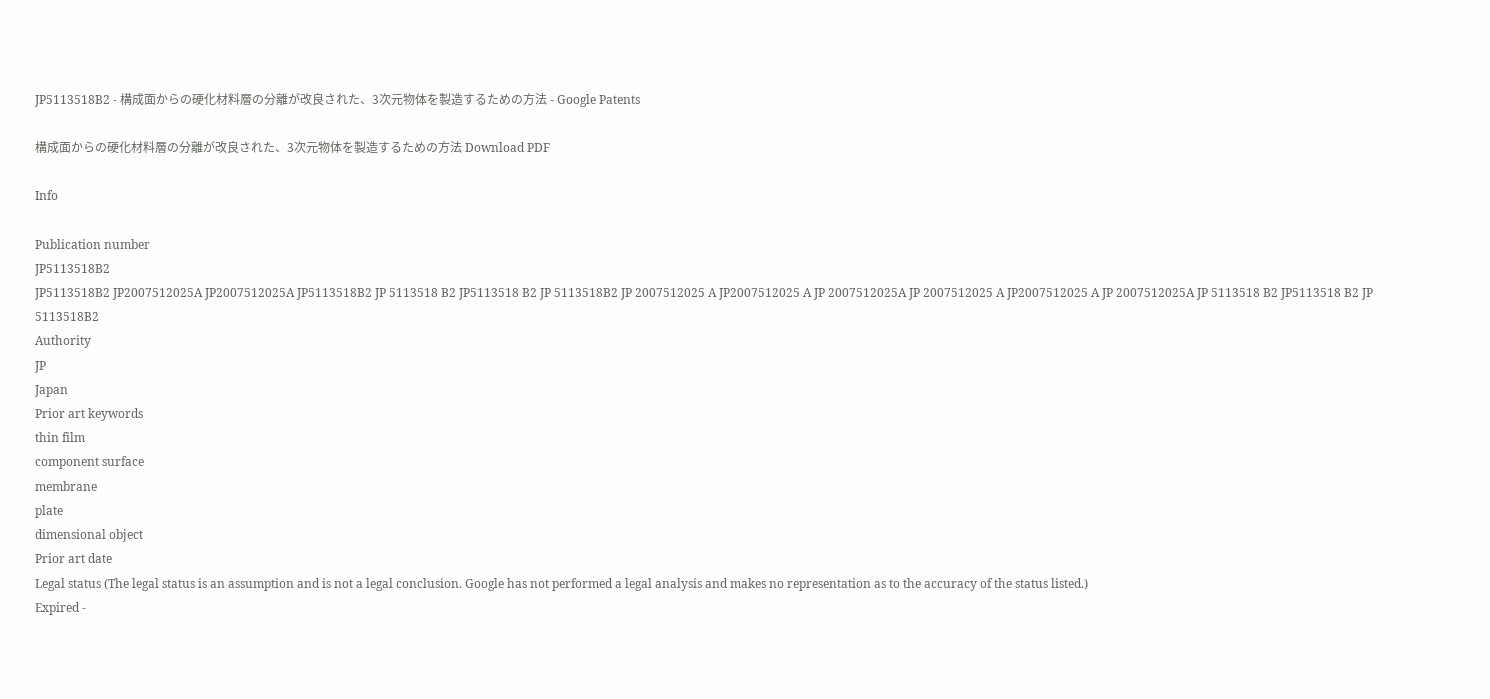JP5113518B2 - 構成面からの硬化材料層の分離が改良された、3次元物体を製造するための方法 - Google Patents

構成面からの硬化材料層の分離が改良された、3次元物体を製造するための方法 Download PDF

Info

Publication number
JP5113518B2
JP5113518B2 JP2007512025A JP2007512025A JP5113518B2 JP 5113518 B2 JP5113518 B2 JP 5113518B2 JP 2007512025 A JP2007512025 A JP 2007512025A JP 2007512025 A JP2007512025 A JP 2007512025A JP 5113518 B2 JP5113518 B2 JP 5113518B2
Authority
JP
Japan
Prior art keywords
thin film
component surface
membrane
plate
dimensional object
Prior art date
Legal status (The legal status is an assumption and is not a legal conclusion. Google has not performed a legal analysis and makes no representation as to the accuracy of the status listed.)
Expired -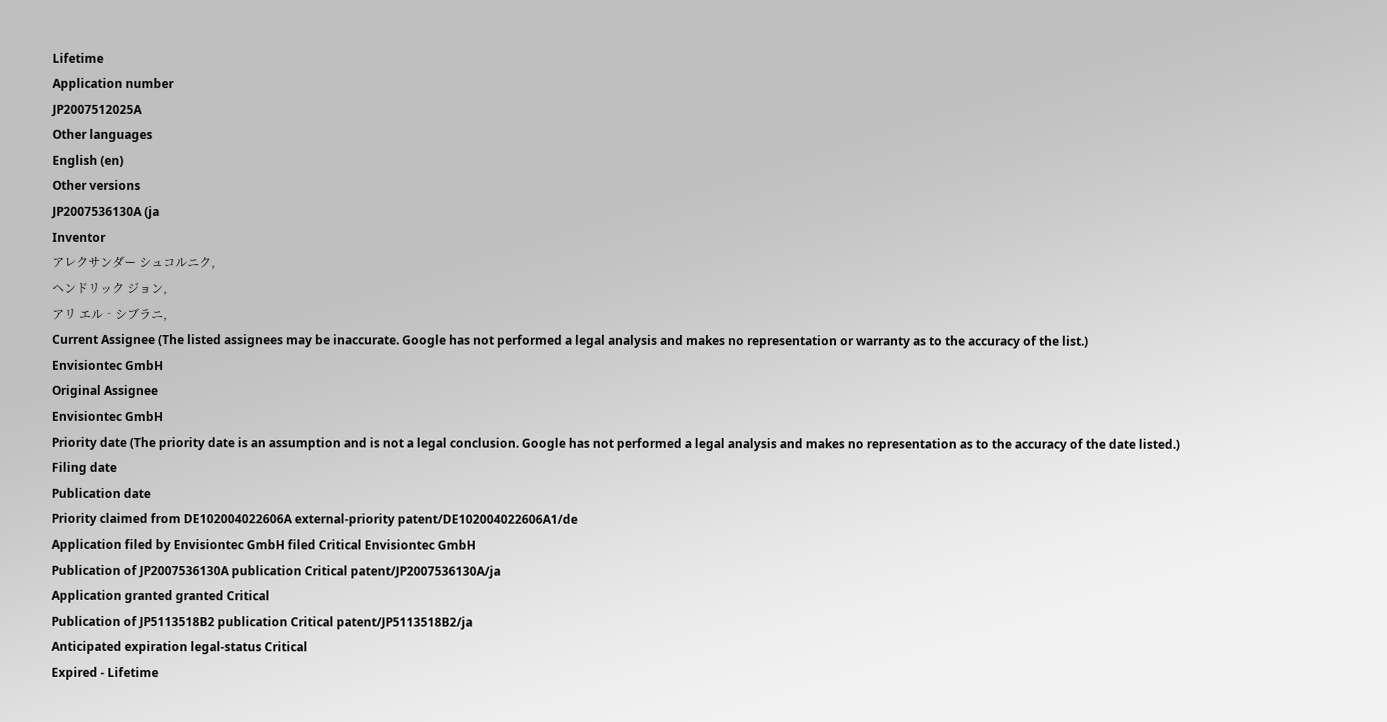Lifetime
Application number
JP2007512025A
Other languages
English (en)
Other versions
JP2007536130A (ja
Inventor
アレクサンダー シュコルニク,
ヘンドリック ジョン,
アリ エル‐シブラニ,
Current Assignee (The listed assignees may be inaccurate. Google has not performed a legal analysis and makes no representation or warranty as to the accuracy of the list.)
Envisiontec GmbH
Original Assignee
Envisiontec GmbH
Priority date (The priority date is an assumption and is not a legal conclusion. Google has not performed a legal analysis and makes no representation as to the accuracy of the date listed.)
Filing date
Publication date
Priority claimed from DE102004022606A external-priority patent/DE102004022606A1/de
Application filed by Envisiontec GmbH filed Critical Envisiontec GmbH
Publication of JP2007536130A publication Critical patent/JP2007536130A/ja
Application granted granted Critical
Publication of JP5113518B2 publication Critical patent/JP5113518B2/ja
Anticipated expiration legal-status Critical
Expired - Lifetime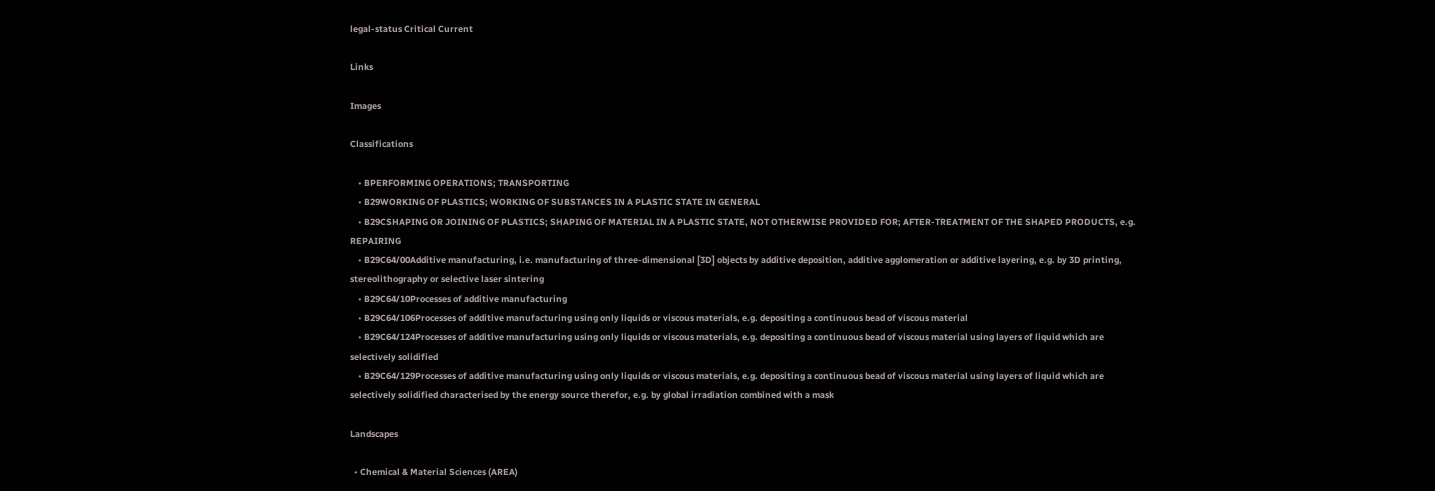legal-status Critical Current

Links

Images

Classifications

    • BPERFORMING OPERATIONS; TRANSPORTING
    • B29WORKING OF PLASTICS; WORKING OF SUBSTANCES IN A PLASTIC STATE IN GENERAL
    • B29CSHAPING OR JOINING OF PLASTICS; SHAPING OF MATERIAL IN A PLASTIC STATE, NOT OTHERWISE PROVIDED FOR; AFTER-TREATMENT OF THE SHAPED PRODUCTS, e.g. REPAIRING
    • B29C64/00Additive manufacturing, i.e. manufacturing of three-dimensional [3D] objects by additive deposition, additive agglomeration or additive layering, e.g. by 3D printing, stereolithography or selective laser sintering
    • B29C64/10Processes of additive manufacturing
    • B29C64/106Processes of additive manufacturing using only liquids or viscous materials, e.g. depositing a continuous bead of viscous material
    • B29C64/124Processes of additive manufacturing using only liquids or viscous materials, e.g. depositing a continuous bead of viscous material using layers of liquid which are selectively solidified
    • B29C64/129Processes of additive manufacturing using only liquids or viscous materials, e.g. depositing a continuous bead of viscous material using layers of liquid which are selectively solidified characterised by the energy source therefor, e.g. by global irradiation combined with a mask

Landscapes

  • Chemical & Material Sciences (AREA)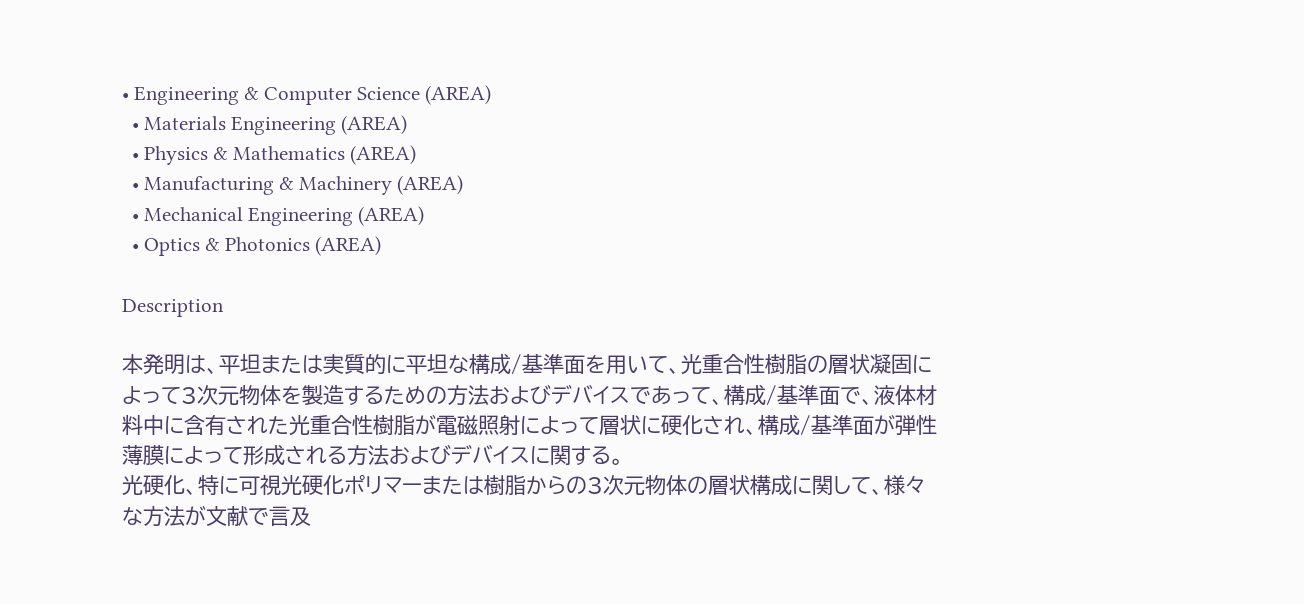• Engineering & Computer Science (AREA)
  • Materials Engineering (AREA)
  • Physics & Mathematics (AREA)
  • Manufacturing & Machinery (AREA)
  • Mechanical Engineering (AREA)
  • Optics & Photonics (AREA)

Description

本発明は、平坦または実質的に平坦な構成/基準面を用いて、光重合性樹脂の層状凝固によって3次元物体を製造するための方法およびデバイスであって、構成/基準面で、液体材料中に含有された光重合性樹脂が電磁照射によって層状に硬化され、構成/基準面が弾性薄膜によって形成される方法およびデバイスに関する。
光硬化、特に可視光硬化ポリマーまたは樹脂からの3次元物体の層状構成に関して、様々な方法が文献で言及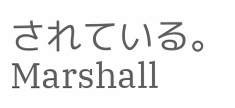されている。Marshall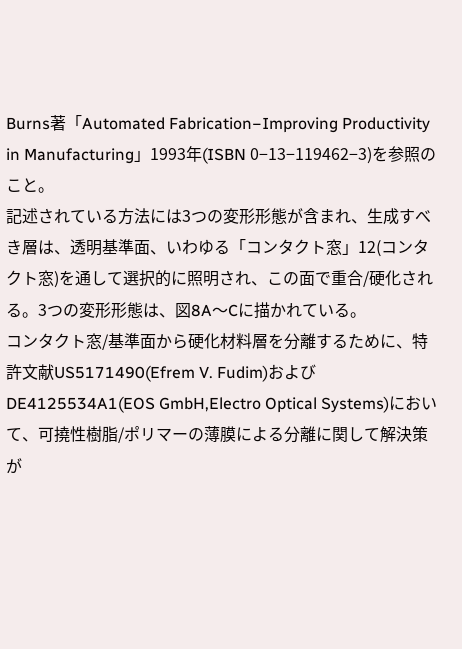Burns著「Automated Fabrication−Improving Productivity in Manufacturing」1993年(ISBN 0−13−119462−3)を参照のこと。
記述されている方法には3つの変形形態が含まれ、生成すべき層は、透明基準面、いわゆる「コンタクト窓」12(コンタクト窓)を通して選択的に照明され、この面で重合/硬化される。3つの変形形態は、図8A〜Cに描かれている。
コンタクト窓/基準面から硬化材料層を分離するために、特許文献US5171490(Efrem V. Fudim)およびDE4125534A1(EOS GmbH,Electro Optical Systems)において、可撓性樹脂/ポリマーの薄膜による分離に関して解決策が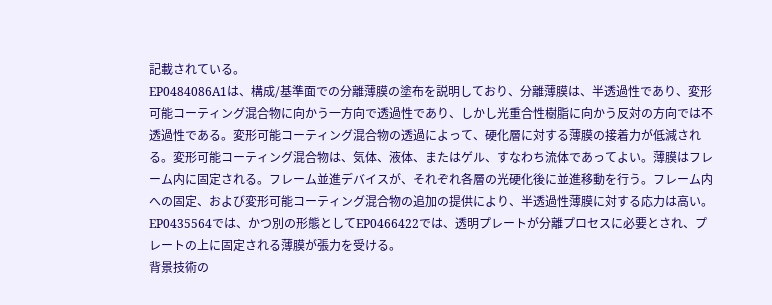記載されている。
EP0484086A1は、構成/基準面での分離薄膜の塗布を説明しており、分離薄膜は、半透過性であり、変形可能コーティング混合物に向かう一方向で透過性であり、しかし光重合性樹脂に向かう反対の方向では不透過性である。変形可能コーティング混合物の透過によって、硬化層に対する薄膜の接着力が低減される。変形可能コーティング混合物は、気体、液体、またはゲル、すなわち流体であってよい。薄膜はフレーム内に固定される。フレーム並進デバイスが、それぞれ各層の光硬化後に並進移動を行う。フレーム内への固定、および変形可能コーティング混合物の追加の提供により、半透過性薄膜に対する応力は高い。
EP0435564では、かつ別の形態としてEP0466422では、透明プレートが分離プロセスに必要とされ、プレートの上に固定される薄膜が張力を受ける。
背景技術の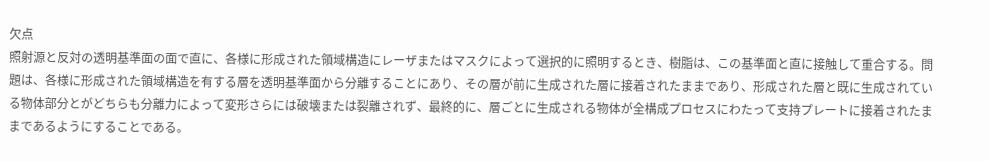欠点
照射源と反対の透明基準面の面で直に、各様に形成された領域構造にレーザまたはマスクによって選択的に照明するとき、樹脂は、この基準面と直に接触して重合する。問題は、各様に形成された領域構造を有する層を透明基準面から分離することにあり、その層が前に生成された層に接着されたままであり、形成された層と既に生成されている物体部分とがどちらも分離力によって変形さらには破壊または裂離されず、最終的に、層ごとに生成される物体が全構成プロセスにわたって支持プレートに接着されたままであるようにすることである。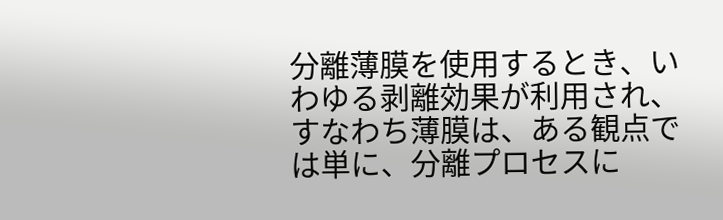分離薄膜を使用するとき、いわゆる剥離効果が利用され、すなわち薄膜は、ある観点では単に、分離プロセスに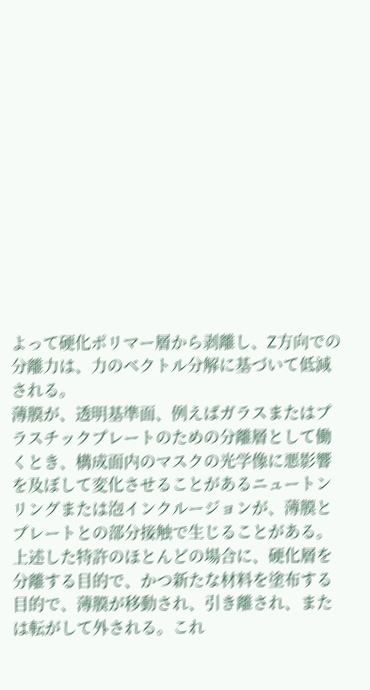よって硬化ポリマー層から剥離し、Z方向での分離力は、力のベクトル分解に基づいて低減される。
薄膜が、透明基準面、例えばガラスまたはプラスチックプレートのための分離層として働くとき、構成面内のマスクの光学像に悪影響を及ぼして変化させることがあるニュートンリングまたは泡インクルージョンが、薄膜とプレートとの部分接触で生じることがある。
上述した特許のほとんどの場合に、硬化層を分離する目的で、かつ新たな材料を塗布する目的で、薄膜が移動され、引き離され、または転がして外される。これ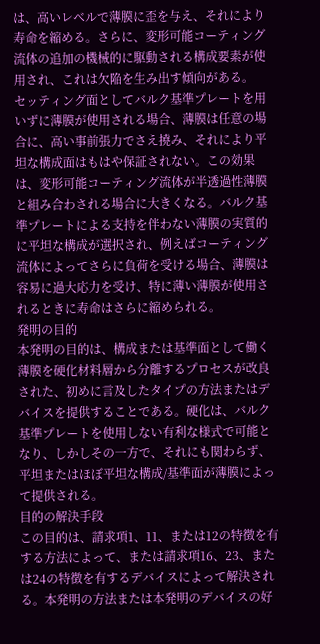は、高いレベルで薄膜に歪を与え、それにより寿命を縮める。さらに、変形可能コーティング流体の追加の機械的に駆動される構成要素が使用され、これは欠陥を生み出す傾向がある。
セッティング面としてバルク基準プレートを用いずに薄膜が使用される場合、薄膜は任意の場合に、高い事前張力でさえ撓み、それにより平坦な構成面はもはや保証されない。この効果は、変形可能コーティング流体が半透過性薄膜と組み合わされる場合に大きくなる。バルク基準プレートによる支持を伴わない薄膜の実質的に平坦な構成が選択され、例えばコーティング流体によってさらに負荷を受ける場合、薄膜は容易に過大応力を受け、特に薄い薄膜が使用されるときに寿命はさらに縮められる。
発明の目的
本発明の目的は、構成または基準面として働く薄膜を硬化材料層から分離するプロセスが改良された、初めに言及したタイプの方法またはデバイスを提供することである。硬化は、バルク基準プレートを使用しない有利な様式で可能となり、しかしその一方で、それにも関わらず、平坦またはほぼ平坦な構成/基準面が薄膜によって提供される。
目的の解決手段
この目的は、請求項1、11、または12の特徴を有する方法によって、または請求項16、23、または24の特徴を有するデバイスによって解決される。本発明の方法または本発明のデバイスの好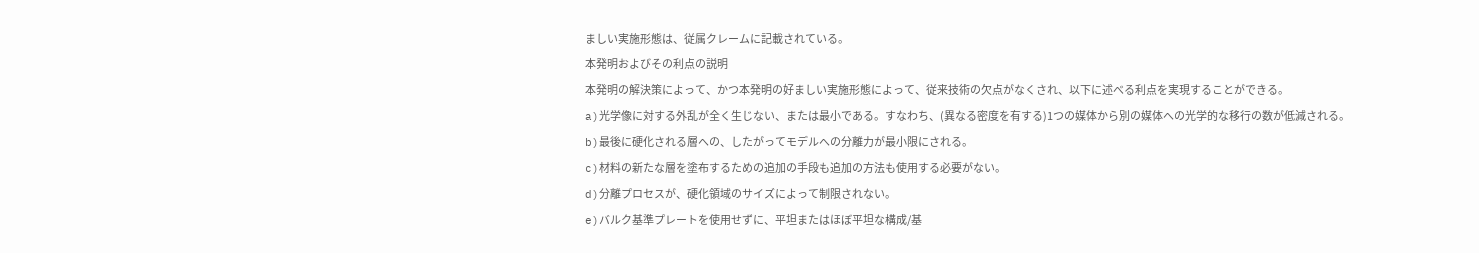ましい実施形態は、従属クレームに記載されている。
本発明およびその利点の説明
本発明の解決策によって、かつ本発明の好ましい実施形態によって、従来技術の欠点がなくされ、以下に述べる利点を実現することができる。
a)光学像に対する外乱が全く生じない、または最小である。すなわち、(異なる密度を有する)1つの媒体から別の媒体への光学的な移行の数が低減される。
b)最後に硬化される層への、したがってモデルへの分離力が最小限にされる。
c)材料の新たな層を塗布するための追加の手段も追加の方法も使用する必要がない。
d)分離プロセスが、硬化領域のサイズによって制限されない。
e)バルク基準プレートを使用せずに、平坦またはほぼ平坦な構成/基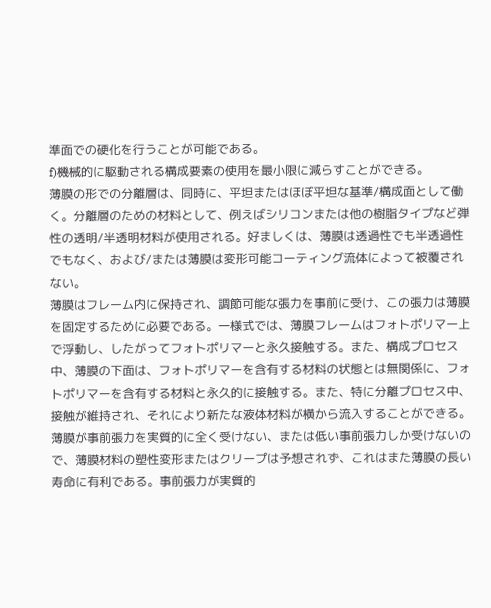準面での硬化を行うことが可能である。
f)機械的に駆動される構成要素の使用を最小限に減らすことができる。
薄膜の形での分離層は、同時に、平坦またはほぼ平坦な基準/構成面として働く。分離層のための材料として、例えばシリコンまたは他の樹脂タイプなど弾性の透明/半透明材料が使用される。好ましくは、薄膜は透過性でも半透過性でもなく、および/または薄膜は変形可能コーティング流体によって被覆されない。
薄膜はフレーム内に保持され、調節可能な張力を事前に受け、この張力は薄膜を固定するために必要である。一様式では、薄膜フレームはフォトポリマー上で浮動し、したがってフォトポリマーと永久接触する。また、構成プロセス中、薄膜の下面は、フォトポリマーを含有する材料の状態とは無関係に、フォトポリマーを含有する材料と永久的に接触する。また、特に分離プロセス中、接触が維持され、それにより新たな液体材料が横から流入することができる。薄膜が事前張力を実質的に全く受けない、または低い事前張力しか受けないので、薄膜材料の塑性変形またはクリープは予想されず、これはまた薄膜の長い寿命に有利である。事前張力が実質的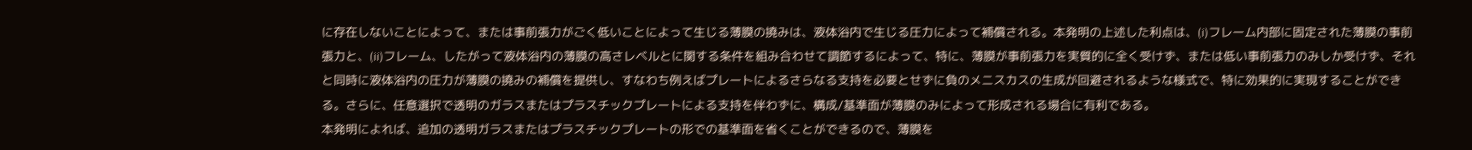に存在しないことによって、または事前張力がごく低いことによって生じる薄膜の撓みは、液体浴内で生じる圧力によって補償される。本発明の上述した利点は、(i)フレーム内部に固定された薄膜の事前張力と、(ii)フレーム、したがって液体浴内の薄膜の高さレベルとに関する条件を組み合わせて調節するによって、特に、薄膜が事前張力を実質的に全く受けず、または低い事前張力のみしか受けず、それと同時に液体浴内の圧力が薄膜の撓みの補償を提供し、すなわち例えばプレートによるさらなる支持を必要とせずに負のメニスカスの生成が回避されるような様式で、特に効果的に実現することができる。さらに、任意選択で透明のガラスまたはプラスチックプレートによる支持を伴わずに、構成/基準面が薄膜のみによって形成される場合に有利である。
本発明によれば、追加の透明ガラスまたはプラスチックプレートの形での基準面を省くことができるので、薄膜を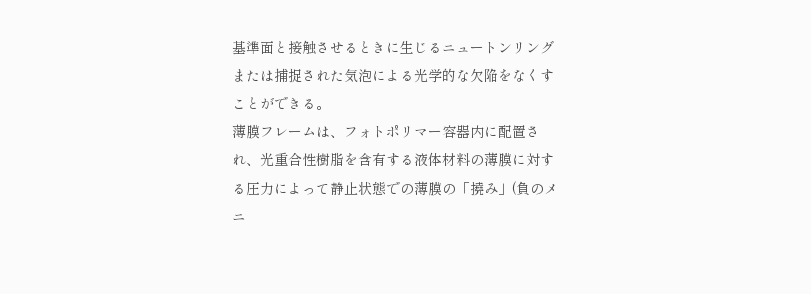基準面と接触させるときに生じるニュートンリングまたは捕捉された気泡による光学的な欠陥をなくすことができる。
薄膜フレームは、フォトポリマー容器内に配置され、光重合性樹脂を含有する液体材料の薄膜に対する圧力によって静止状態での薄膜の「撓み」(負のメニ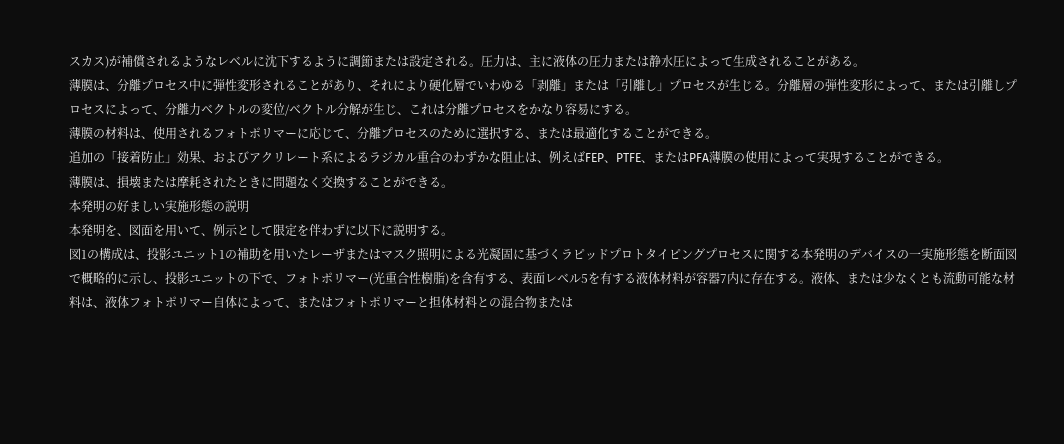スカス)が補償されるようなレベルに沈下するように調節または設定される。圧力は、主に液体の圧力または静水圧によって生成されることがある。
薄膜は、分離プロセス中に弾性変形されることがあり、それにより硬化層でいわゆる「剥離」または「引離し」プロセスが生じる。分離層の弾性変形によって、または引離しプロセスによって、分離力ベクトルの変位/ベクトル分解が生じ、これは分離プロセスをかなり容易にする。
薄膜の材料は、使用されるフォトポリマーに応じて、分離プロセスのために選択する、または最適化することができる。
追加の「接着防止」効果、およびアクリレート系によるラジカル重合のわずかな阻止は、例えばFEP、PTFE、またはPFA薄膜の使用によって実現することができる。
薄膜は、損壊または摩耗されたときに問題なく交換することができる。
本発明の好ましい実施形態の説明
本発明を、図面を用いて、例示として限定を伴わずに以下に説明する。
図1の構成は、投影ユニット1の補助を用いたレーザまたはマスク照明による光凝固に基づくラピッドプロトタイピングプロセスに関する本発明のデバイスの一実施形態を断面図で概略的に示し、投影ユニットの下で、フォトポリマー(光重合性樹脂)を含有する、表面レベル5を有する液体材料が容器7内に存在する。液体、または少なくとも流動可能な材料は、液体フォトポリマー自体によって、またはフォトポリマーと担体材料との混合物または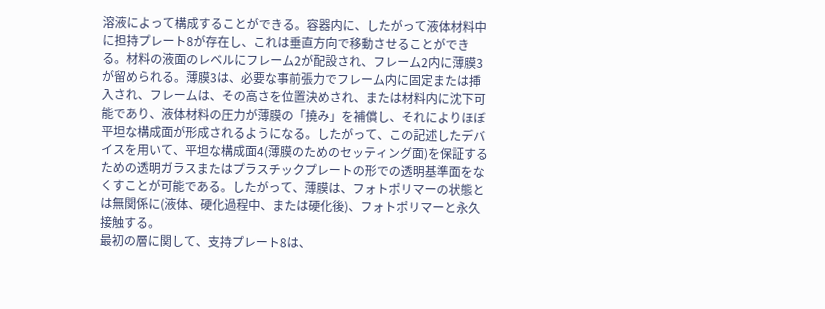溶液によって構成することができる。容器内に、したがって液体材料中に担持プレート8が存在し、これは垂直方向で移動させることができる。材料の液面のレベルにフレーム2が配設され、フレーム2内に薄膜3が留められる。薄膜3は、必要な事前張力でフレーム内に固定または挿入され、フレームは、その高さを位置決めされ、または材料内に沈下可能であり、液体材料の圧力が薄膜の「撓み」を補償し、それによりほぼ平坦な構成面が形成されるようになる。したがって、この記述したデバイスを用いて、平坦な構成面4(薄膜のためのセッティング面)を保証するための透明ガラスまたはプラスチックプレートの形での透明基準面をなくすことが可能である。したがって、薄膜は、フォトポリマーの状態とは無関係に(液体、硬化過程中、または硬化後)、フォトポリマーと永久接触する。
最初の層に関して、支持プレート8は、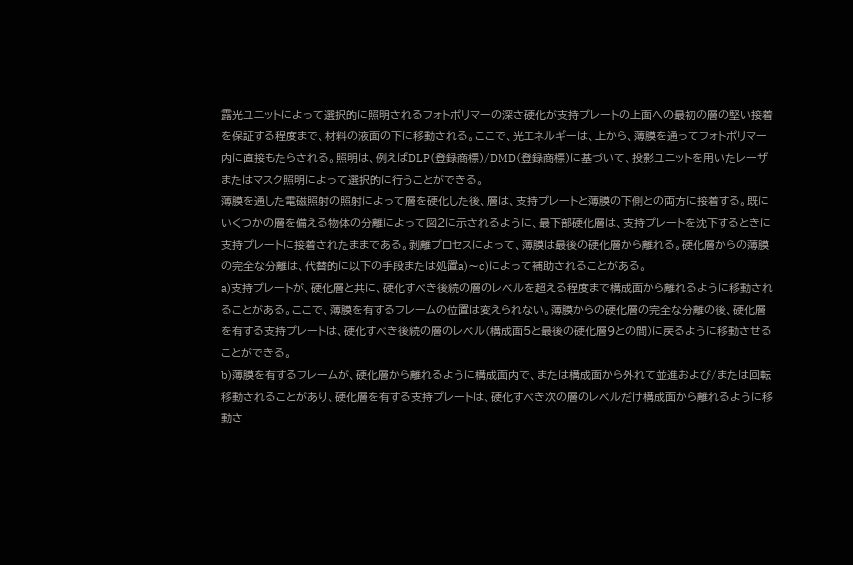露光ユニットによって選択的に照明されるフォトポリマーの深さ硬化が支持プレートの上面への最初の層の堅い接着を保証する程度まで、材料の液面の下に移動される。ここで、光エネルギーは、上から、薄膜を通ってフォトポリマー内に直接もたらされる。照明は、例えばDLP(登録商標)/DMD(登録商標)に基づいて、投影ユニットを用いたレーザまたはマスク照明によって選択的に行うことができる。
薄膜を通した電磁照射の照射によって層を硬化した後、層は、支持プレートと薄膜の下側との両方に接着する。既にいくつかの層を備える物体の分離によって図2に示されるように、最下部硬化層は、支持プレートを沈下するときに支持プレートに接着されたままである。剥離プロセスによって、薄膜は最後の硬化層から離れる。硬化層からの薄膜の完全な分離は、代替的に以下の手段または処置a)〜c)によって補助されることがある。
a)支持プレートが、硬化層と共に、硬化すべき後続の層のレベルを超える程度まで構成面から離れるように移動されることがある。ここで、薄膜を有するフレームの位置は変えられない。薄膜からの硬化層の完全な分離の後、硬化層を有する支持プレートは、硬化すべき後続の層のレベル(構成面5と最後の硬化層9との間)に戻るように移動させることができる。
b)薄膜を有するフレームが、硬化層から離れるように構成面内で、または構成面から外れて並進および/または回転移動されることがあり、硬化層を有する支持プレートは、硬化すべき次の層のレベルだけ構成面から離れるように移動さ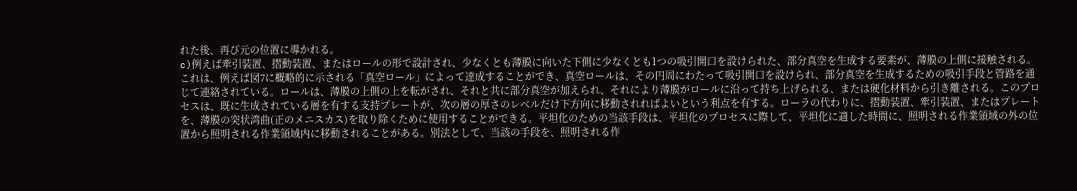れた後、再び元の位置に導かれる。
c)例えば牽引装置、摺動装置、またはロールの形で設計され、少なくとも薄膜に向いた下側に少なくとも1つの吸引開口を設けられた、部分真空を生成する要素が、薄膜の上側に接触される。これは、例えば図7に概略的に示される「真空ロール」によって達成することができ、真空ロールは、その円周にわたって吸引開口を設けられ、部分真空を生成するための吸引手段と管路を通じて連絡されている。ロールは、薄膜の上側の上を転がされ、それと共に部分真空が加えられ、それにより薄膜がロールに沿って持ち上げられる、または硬化材料から引き離される。このプロセスは、既に生成されている層を有する支持プレートが、次の層の厚さのレベルだけ下方向に移動されればよいという利点を有する。ローラの代わりに、摺動装置、牽引装置、またはプレートを、薄膜の突状湾曲(正のメニスカス)を取り除くために使用することができる。平坦化のための当該手段は、平坦化のプロセスに際して、平坦化に適した時間に、照明される作業領域の外の位置から照明される作業領域内に移動されることがある。別法として、当該の手段を、照明される作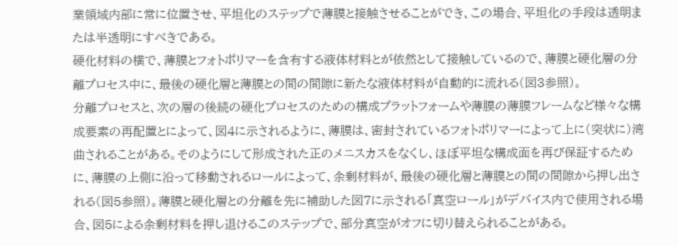業領域内部に常に位置させ、平坦化のステップで薄膜と接触させることができ、この場合、平坦化の手段は透明または半透明にすべきである。
硬化材料の横で、薄膜とフォトポリマーを含有する液体材料とが依然として接触しているので、薄膜と硬化層の分離プロセス中に、最後の硬化層と薄膜との間の間隙に新たな液体材料が自動的に流れる(図3参照)。
分離プロセスと、次の層の後続の硬化プロセスのための構成プラットフォームや薄膜の薄膜フレームなど様々な構成要素の再配置とによって、図4に示されるように、薄膜は、密封されているフォトポリマーによって上に(突状に)湾曲されることがある。そのようにして形成された正のメニスカスをなくし、ほぼ平坦な構成面を再び保証するために、薄膜の上側に沿って移動されるロールによって、余剰材料が、最後の硬化層と薄膜との間の間隙から押し出される(図5参照)。薄膜と硬化層との分離を先に補助した図7に示される「真空ロール」がデバイス内で使用される場合、図5による余剰材料を押し退けるこのステップで、部分真空がオフに切り替えられることがある。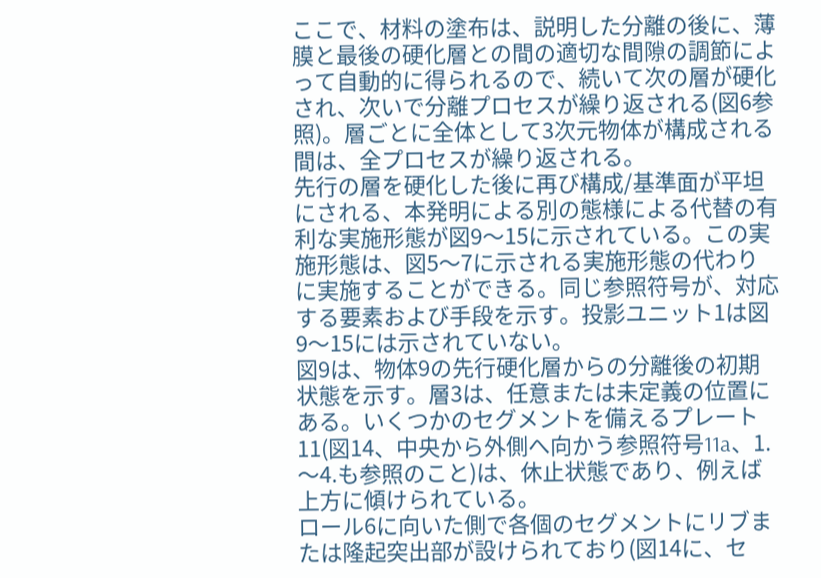ここで、材料の塗布は、説明した分離の後に、薄膜と最後の硬化層との間の適切な間隙の調節によって自動的に得られるので、続いて次の層が硬化され、次いで分離プロセスが繰り返される(図6参照)。層ごとに全体として3次元物体が構成される間は、全プロセスが繰り返される。
先行の層を硬化した後に再び構成/基準面が平坦にされる、本発明による別の態様による代替の有利な実施形態が図9〜15に示されている。この実施形態は、図5〜7に示される実施形態の代わりに実施することができる。同じ参照符号が、対応する要素および手段を示す。投影ユニット1は図9〜15には示されていない。
図9は、物体9の先行硬化層からの分離後の初期状態を示す。層3は、任意または未定義の位置にある。いくつかのセグメントを備えるプレート11(図14、中央から外側へ向かう参照符号11a、1.〜4.も参照のこと)は、休止状態であり、例えば上方に傾けられている。
ロール6に向いた側で各個のセグメントにリブまたは隆起突出部が設けられており(図14に、セ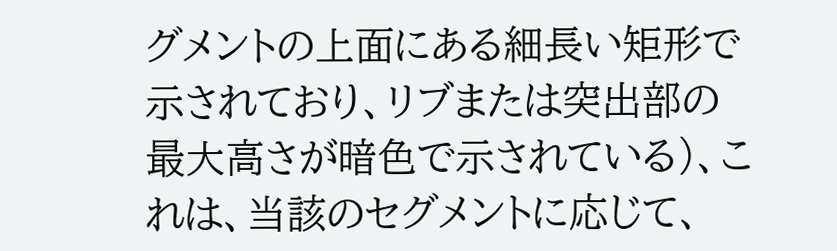グメントの上面にある細長い矩形で示されており、リブまたは突出部の最大高さが暗色で示されている)、これは、当該のセグメントに応じて、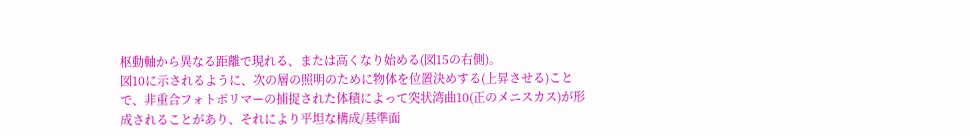枢動軸から異なる距離で現れる、または高くなり始める(図15の右側)。
図10に示されるように、次の層の照明のために物体を位置決めする(上昇させる)ことで、非重合フォトポリマーの捕捉された体積によって突状湾曲10(正のメニスカス)が形成されることがあり、それにより平坦な構成/基準面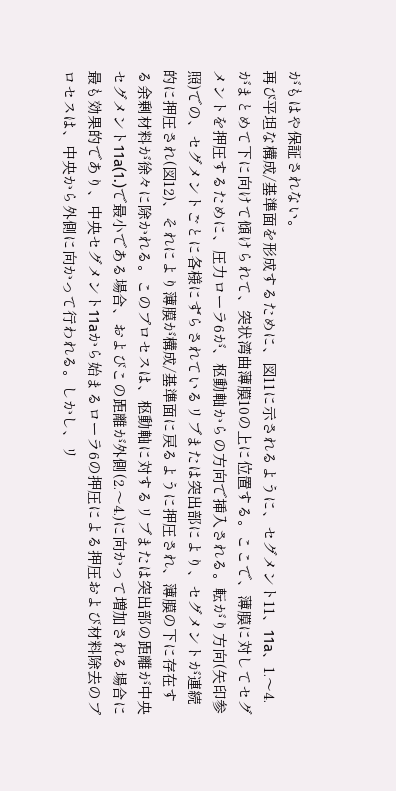がもはや保証されない。
再び平坦な構成/基準面を形成するために、図11に示されるように、セグメント11、11a、1.〜4.がまとめて下に向けて傾けられて、突状湾曲薄膜10の上に位置する。ここで、薄膜に対してセグメントを押圧するために、圧力ローラ6が、枢動軸からの方向で挿入される。転がり方向(矢印参照)での、セグメントごとに各様にずらされているリブまたは突出部により、セグメントが連続的に押圧され(図12)、それにより薄膜が構成/基準面に戻るように押圧され、薄膜の下に存在する余剰材料が徐々に除かれる。このプロセスは、枢動軸に対するリブまたは突出部の距離が中央セグメント11a(1.)で最小である場合、およびこの距離が外側(2.〜4.)に向かって増加される場合に最も効果的であり、中央セグメント11aから始まるローラ6の押圧による押圧および材料除去のプロセスは、中央から外側に向かって行われる。しかし、リ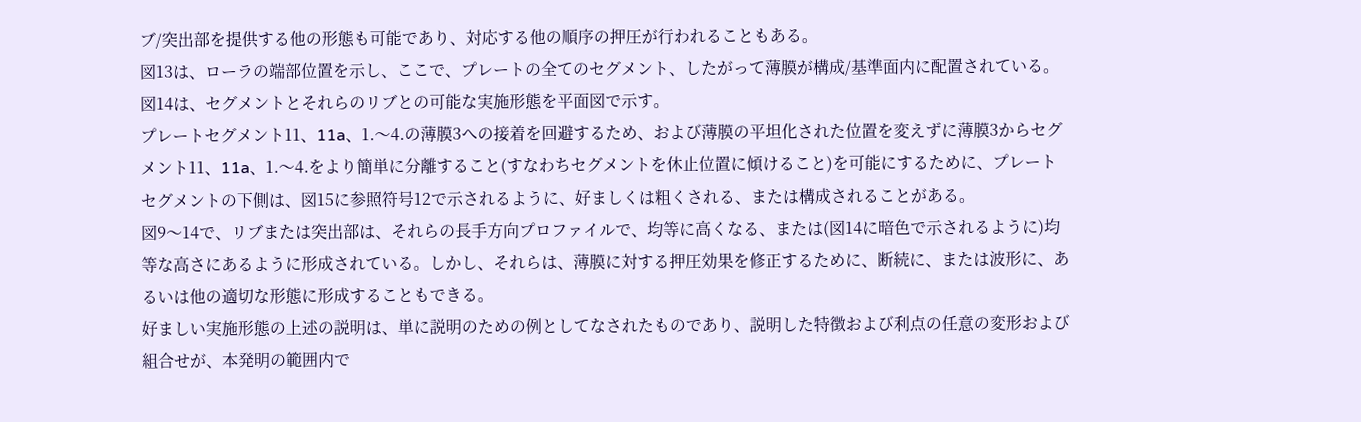ブ/突出部を提供する他の形態も可能であり、対応する他の順序の押圧が行われることもある。
図13は、ローラの端部位置を示し、ここで、プレートの全てのセグメント、したがって薄膜が構成/基準面内に配置されている。
図14は、セグメントとそれらのリブとの可能な実施形態を平面図で示す。
プレートセグメント11、11a、1.〜4.の薄膜3への接着を回避するため、および薄膜の平坦化された位置を変えずに薄膜3からセグメント11、11a、1.〜4.をより簡単に分離すること(すなわちセグメントを休止位置に傾けること)を可能にするために、プレートセグメントの下側は、図15に参照符号12で示されるように、好ましくは粗くされる、または構成されることがある。
図9〜14で、リブまたは突出部は、それらの長手方向プロファイルで、均等に高くなる、または(図14に暗色で示されるように)均等な高さにあるように形成されている。しかし、それらは、薄膜に対する押圧効果を修正するために、断続に、または波形に、あるいは他の適切な形態に形成することもできる。
好ましい実施形態の上述の説明は、単に説明のための例としてなされたものであり、説明した特徴および利点の任意の変形および組合せが、本発明の範囲内で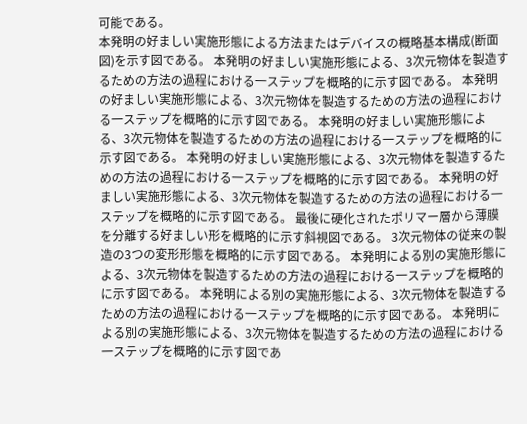可能である。
本発明の好ましい実施形態による方法またはデバイスの概略基本構成(断面図)を示す図である。 本発明の好ましい実施形態による、3次元物体を製造するための方法の過程における一ステップを概略的に示す図である。 本発明の好ましい実施形態による、3次元物体を製造するための方法の過程における一ステップを概略的に示す図である。 本発明の好ましい実施形態による、3次元物体を製造するための方法の過程における一ステップを概略的に示す図である。 本発明の好ましい実施形態による、3次元物体を製造するための方法の過程における一ステップを概略的に示す図である。 本発明の好ましい実施形態による、3次元物体を製造するための方法の過程における一ステップを概略的に示す図である。 最後に硬化されたポリマー層から薄膜を分離する好ましい形を概略的に示す斜視図である。 3次元物体の従来の製造の3つの変形形態を概略的に示す図である。 本発明による別の実施形態による、3次元物体を製造するための方法の過程における一ステップを概略的に示す図である。 本発明による別の実施形態による、3次元物体を製造するための方法の過程における一ステップを概略的に示す図である。 本発明による別の実施形態による、3次元物体を製造するための方法の過程における一ステップを概略的に示す図であ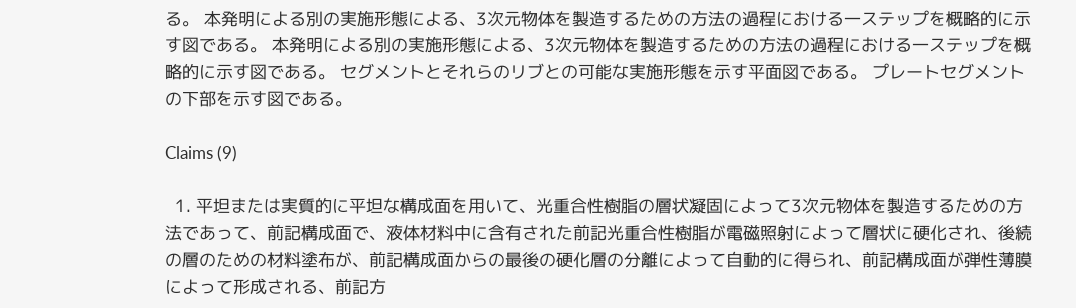る。 本発明による別の実施形態による、3次元物体を製造するための方法の過程における一ステップを概略的に示す図である。 本発明による別の実施形態による、3次元物体を製造するための方法の過程における一ステップを概略的に示す図である。 セグメントとそれらのリブとの可能な実施形態を示す平面図である。 プレートセグメントの下部を示す図である。

Claims (9)

  1. 平坦または実質的に平坦な構成面を用いて、光重合性樹脂の層状凝固によって3次元物体を製造するための方法であって、前記構成面で、液体材料中に含有された前記光重合性樹脂が電磁照射によって層状に硬化され、後続の層のための材料塗布が、前記構成面からの最後の硬化層の分離によって自動的に得られ、前記構成面が弾性薄膜によって形成される、前記方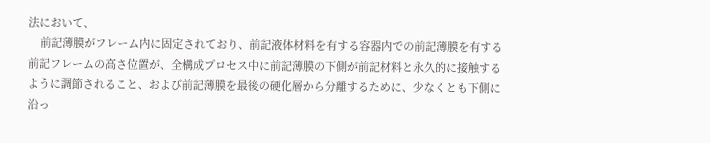法において、
    前記薄膜がフレーム内に固定されており、前記液体材料を有する容器内での前記薄膜を有する前記フレームの高さ位置が、全構成プロセス中に前記薄膜の下側が前記材料と永久的に接触するように調節されること、および前記薄膜を最後の硬化層から分離するために、少なくとも下側に沿っ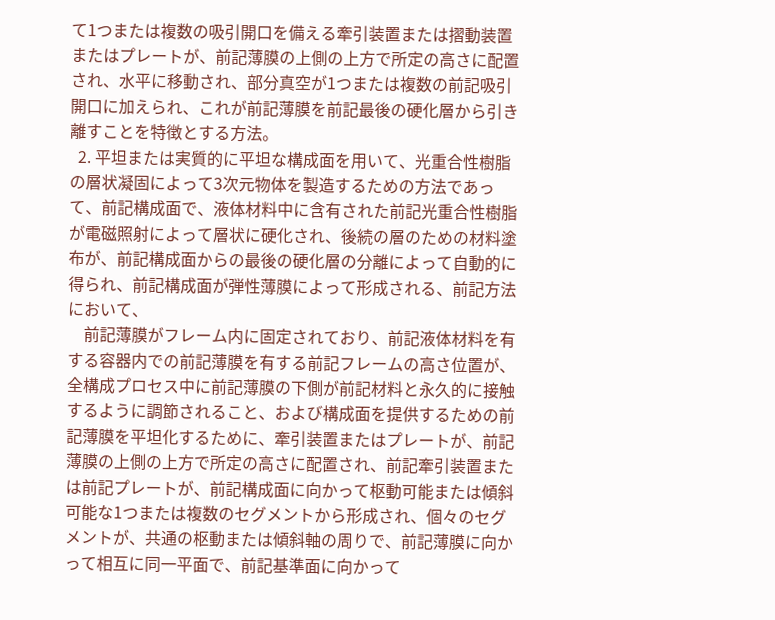て1つまたは複数の吸引開口を備える牽引装置または摺動装置またはプレートが、前記薄膜の上側の上方で所定の高さに配置され、水平に移動され、部分真空が1つまたは複数の前記吸引開口に加えられ、これが前記薄膜を前記最後の硬化層から引き離すことを特徴とする方法。
  2. 平坦または実質的に平坦な構成面を用いて、光重合性樹脂の層状凝固によって3次元物体を製造するための方法であって、前記構成面で、液体材料中に含有された前記光重合性樹脂が電磁照射によって層状に硬化され、後続の層のための材料塗布が、前記構成面からの最後の硬化層の分離によって自動的に得られ、前記構成面が弾性薄膜によって形成される、前記方法において、
    前記薄膜がフレーム内に固定されており、前記液体材料を有する容器内での前記薄膜を有する前記フレームの高さ位置が、全構成プロセス中に前記薄膜の下側が前記材料と永久的に接触するように調節されること、および構成面を提供するための前記薄膜を平坦化するために、牽引装置またはプレートが、前記薄膜の上側の上方で所定の高さに配置され、前記牽引装置または前記プレートが、前記構成面に向かって枢動可能または傾斜可能な1つまたは複数のセグメントから形成され、個々のセグメントが、共通の枢動または傾斜軸の周りで、前記薄膜に向かって相互に同一平面で、前記基準面に向かって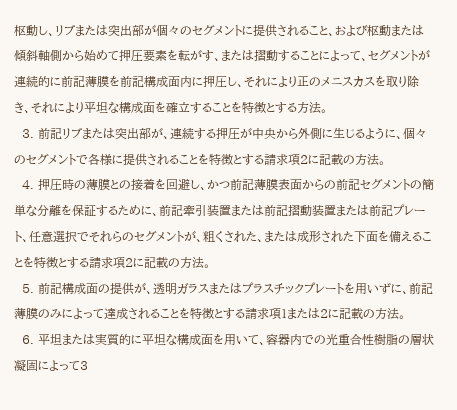枢動し、リブまたは突出部が個々のセグメントに提供されること、および枢動または傾斜軸側から始めて押圧要素を転がす、または摺動することによって、セグメントが連続的に前記薄膜を前記構成面内に押圧し、それにより正のメニスカスを取り除き、それにより平坦な構成面を確立することを特徴とする方法。
  3. 前記リブまたは突出部が、連続する押圧が中央から外側に生じるように、個々のセグメントで各様に提供されることを特徴とする請求項2に記載の方法。
  4. 押圧時の薄膜との接着を回避し、かつ前記薄膜表面からの前記セグメントの簡単な分離を保証するために、前記牽引装置または前記摺動装置または前記プレート、任意選択でそれらのセグメントが、粗くされた、または成形された下面を備えることを特徴とする請求項2に記載の方法。
  5. 前記構成面の提供が、透明ガラスまたはプラスチックプレートを用いずに、前記薄膜のみによって達成されることを特徴とする請求項1または2に記載の方法。
  6. 平坦または実質的に平坦な構成面を用いて、容器内での光重合性樹脂の層状凝固によって3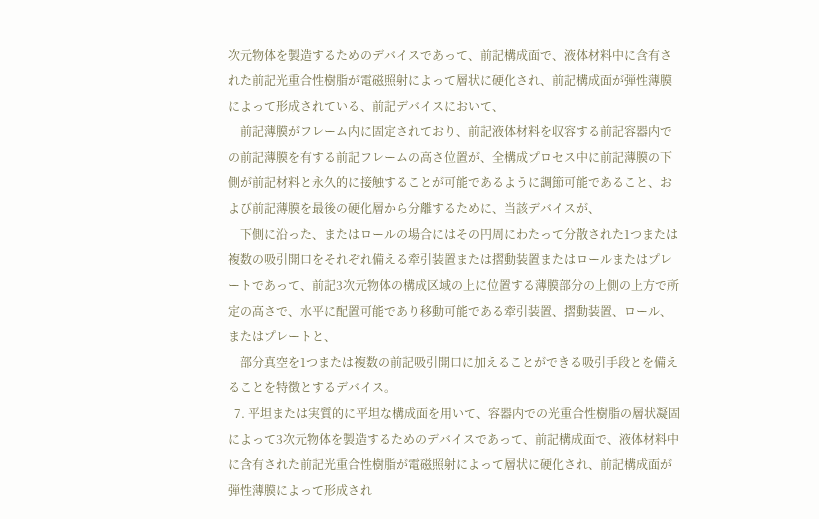次元物体を製造するためのデバイスであって、前記構成面で、液体材料中に含有された前記光重合性樹脂が電磁照射によって層状に硬化され、前記構成面が弾性薄膜によって形成されている、前記デバイスにおいて、
    前記薄膜がフレーム内に固定されており、前記液体材料を収容する前記容器内での前記薄膜を有する前記フレームの高さ位置が、全構成プロセス中に前記薄膜の下側が前記材料と永久的に接触することが可能であるように調節可能であること、および前記薄膜を最後の硬化層から分離するために、当該デバイスが、
    下側に沿った、またはロールの場合にはその円周にわたって分散された1つまたは複数の吸引開口をそれぞれ備える牽引装置または摺動装置またはロールまたはプレートであって、前記3次元物体の構成区域の上に位置する薄膜部分の上側の上方で所定の高さで、水平に配置可能であり移動可能である牽引装置、摺動装置、ロール、またはプレートと、
    部分真空を1つまたは複数の前記吸引開口に加えることができる吸引手段とを備えることを特徴とするデバイス。
  7. 平坦または実質的に平坦な構成面を用いて、容器内での光重合性樹脂の層状凝固によって3次元物体を製造するためのデバイスであって、前記構成面で、液体材料中に含有された前記光重合性樹脂が電磁照射によって層状に硬化され、前記構成面が弾性薄膜によって形成され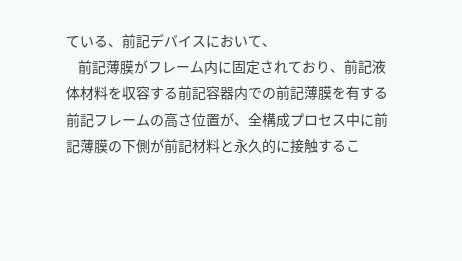ている、前記デバイスにおいて、
    前記薄膜がフレーム内に固定されており、前記液体材料を収容する前記容器内での前記薄膜を有する前記フレームの高さ位置が、全構成プロセス中に前記薄膜の下側が前記材料と永久的に接触するこ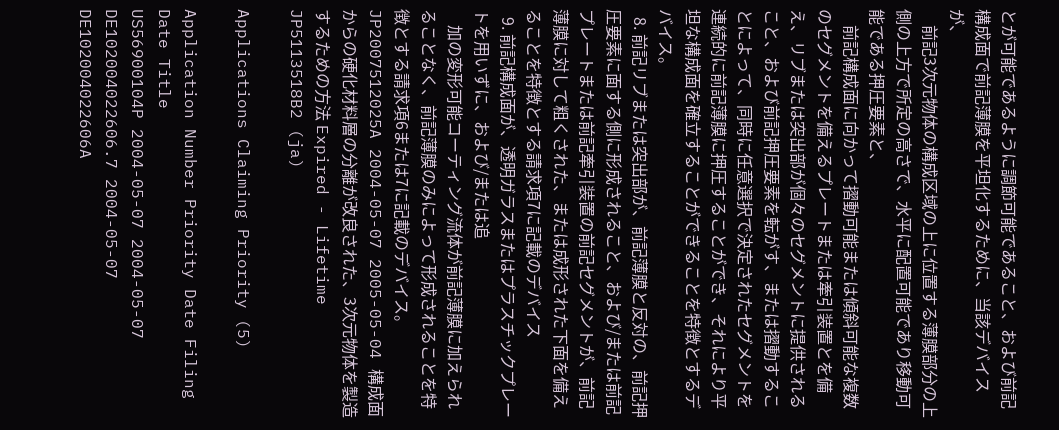とが可能であるように調節可能であること、および前記構成面で前記薄膜を平坦化するために、当該デバイスが、
    前記3次元物体の構成区域の上に位置する薄膜部分の上側の上方で所定の高さで、水平に配置可能であり移動可能である押圧要素と、
    前記構成面に向かって摺動可能または傾斜可能な複数のセグメントを備えるプレートまたは牽引装置とを備え、リブまたは突出部が個々のセグメントに提供されること、および前記押圧要素を転がす、または摺動することによって、同時に任意選択で決定されたセグメントを連続的に前記薄膜に押圧することができ、それにより平坦な構成面を確立することができることを特徴とするデバイス。
  8. 前記リブまたは突出部が、前記薄膜と反対の、前記押圧要素に面する側に形成されること、および/または前記プレートまたは前記牽引装置の前記セグメントが、前記薄膜に対して粗くされた、または成形された下面を備えることを特徴とする請求項7に記載のデバイス
  9. 前記構成面が、透明ガラスまたはプラスチックプレートを用いずに、および/または追
    加の変形可能コーティング流体が前記薄膜に加えられることなく、前記薄膜のみによって形成されることを特徴とする請求項6または7に記載のデバイス。
JP2007512025A 2004-05-07 2005-05-04 構成面からの硬化材料層の分離が改良された、3次元物体を製造するための方法 Expired - Lifetime JP5113518B2 (ja)

Applications Claiming Priority (5)

Application Number Priority Date Filing Date Title
US56900104P 2004-05-07 2004-05-07
DE102004022606.7 2004-05-07
DE102004022606A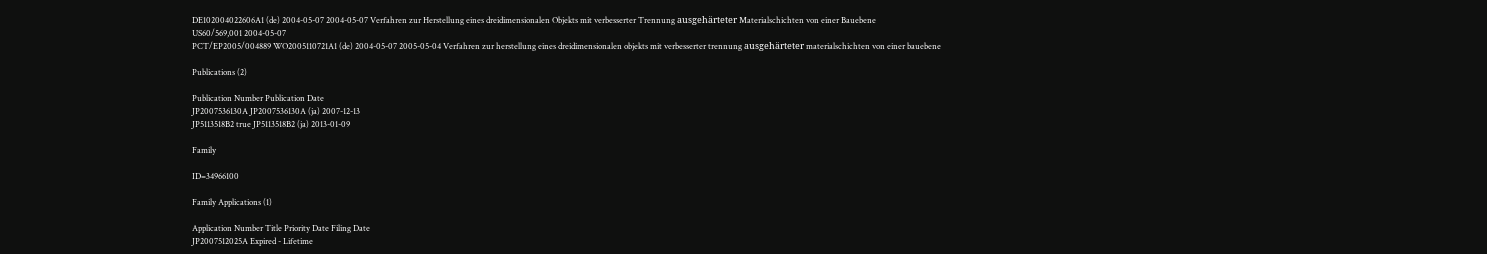DE102004022606A1 (de) 2004-05-07 2004-05-07 Verfahren zur Herstellung eines dreidimensionalen Objekts mit verbesserter Trennung ausgehärteter Materialschichten von einer Bauebene
US60/569,001 2004-05-07
PCT/EP2005/004889 WO2005110721A1 (de) 2004-05-07 2005-05-04 Verfahren zur herstellung eines dreidimensionalen objekts mit verbesserter trennung ausgehärteter materialschichten von einer bauebene

Publications (2)

Publication Number Publication Date
JP2007536130A JP2007536130A (ja) 2007-12-13
JP5113518B2 true JP5113518B2 (ja) 2013-01-09

Family

ID=34966100

Family Applications (1)

Application Number Title Priority Date Filing Date
JP2007512025A Expired - Lifetime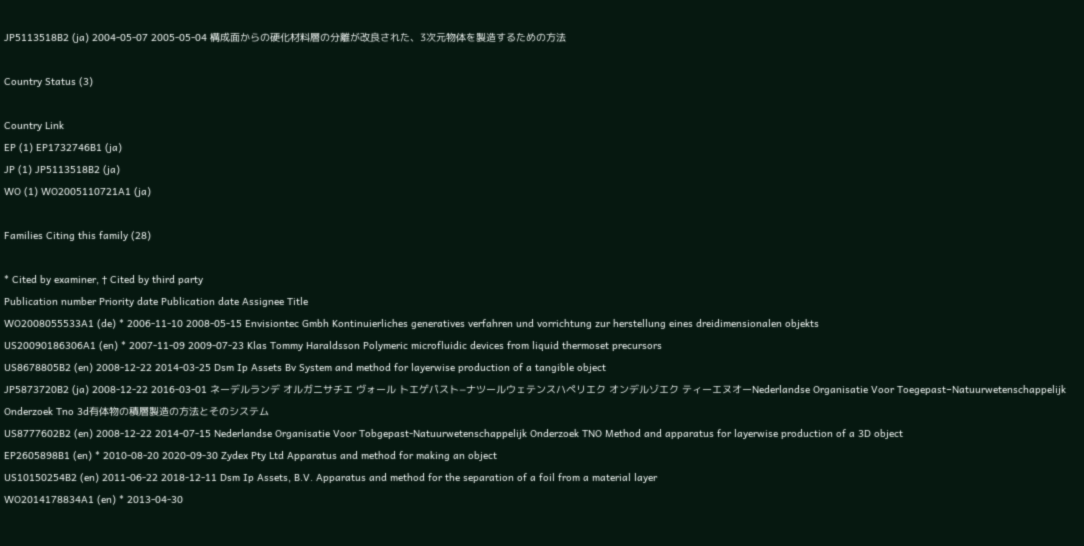JP5113518B2 (ja) 2004-05-07 2005-05-04 構成面からの硬化材料層の分離が改良された、3次元物体を製造するための方法

Country Status (3)

Country Link
EP (1) EP1732746B1 (ja)
JP (1) JP5113518B2 (ja)
WO (1) WO2005110721A1 (ja)

Families Citing this family (28)

* Cited by examiner, † Cited by third party
Publication number Priority date Publication date Assignee Title
WO2008055533A1 (de) * 2006-11-10 2008-05-15 Envisiontec Gmbh Kontinuierliches generatives verfahren und vorrichtung zur herstellung eines dreidimensionalen objekts
US20090186306A1 (en) * 2007-11-09 2009-07-23 Klas Tommy Haraldsson Polymeric microfluidic devices from liquid thermoset precursors
US8678805B2 (en) 2008-12-22 2014-03-25 Dsm Ip Assets Bv System and method for layerwise production of a tangible object
JP5873720B2 (ja) 2008-12-22 2016-03-01 ネーデルランデ オルガニサチエ ヴォール トエゲパスト−ナツールウェテンスハペリエク オンデルゾエク ティーエヌオーNederlandse Organisatie Voor Toegepast−Natuurwetenschappelijk Onderzoek Tno 3d有体物の積層製造の方法とそのシステム
US8777602B2 (en) 2008-12-22 2014-07-15 Nederlandse Organisatie Voor Tobgepast-Natuurwetenschappelijk Onderzoek TNO Method and apparatus for layerwise production of a 3D object
EP2605898B1 (en) * 2010-08-20 2020-09-30 Zydex Pty Ltd Apparatus and method for making an object
US10150254B2 (en) 2011-06-22 2018-12-11 Dsm Ip Assets, B.V. Apparatus and method for the separation of a foil from a material layer
WO2014178834A1 (en) * 2013-04-30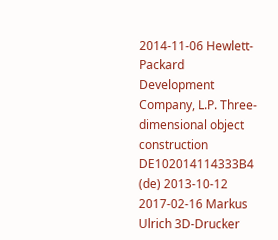2014-11-06 Hewlett-Packard Development Company, L.P. Three-dimensional object construction
DE102014114333B4 (de) 2013-10-12 2017-02-16 Markus Ulrich 3D-Drucker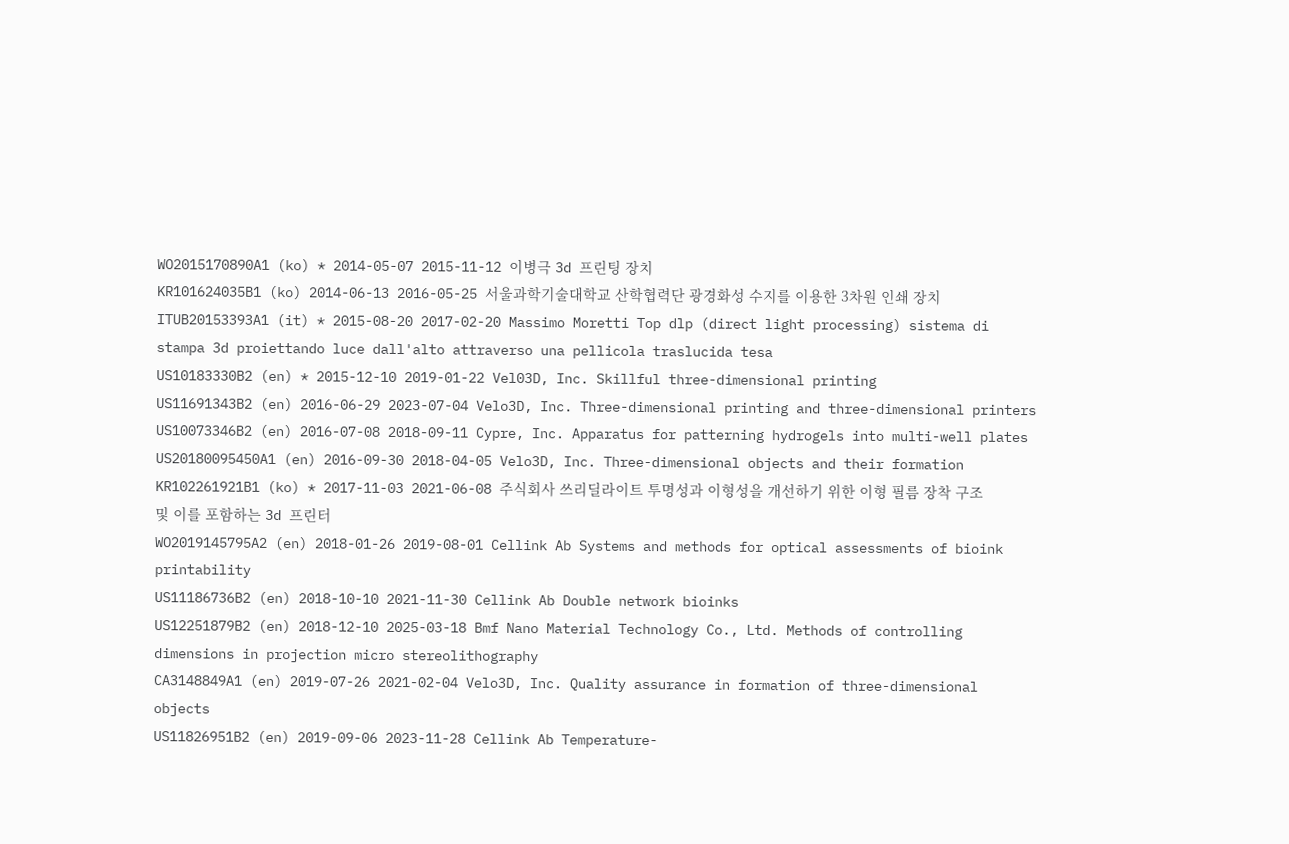WO2015170890A1 (ko) * 2014-05-07 2015-11-12 이병극 3d 프린팅 장치
KR101624035B1 (ko) 2014-06-13 2016-05-25 서울과학기술대학교 산학협력단 광경화성 수지를 이용한 3차원 인쇄 장치
ITUB20153393A1 (it) * 2015-08-20 2017-02-20 Massimo Moretti Top dlp (direct light processing) sistema di stampa 3d proiettando luce dall'alto attraverso una pellicola traslucida tesa
US10183330B2 (en) * 2015-12-10 2019-01-22 Vel03D, Inc. Skillful three-dimensional printing
US11691343B2 (en) 2016-06-29 2023-07-04 Velo3D, Inc. Three-dimensional printing and three-dimensional printers
US10073346B2 (en) 2016-07-08 2018-09-11 Cypre, Inc. Apparatus for patterning hydrogels into multi-well plates
US20180095450A1 (en) 2016-09-30 2018-04-05 Velo3D, Inc. Three-dimensional objects and their formation
KR102261921B1 (ko) * 2017-11-03 2021-06-08 주식회사 쓰리딜라이트 투명성과 이형성을 개선하기 위한 이형 필름 장착 구조 및 이를 포함하는 3d 프린터
WO2019145795A2 (en) 2018-01-26 2019-08-01 Cellink Ab Systems and methods for optical assessments of bioink printability
US11186736B2 (en) 2018-10-10 2021-11-30 Cellink Ab Double network bioinks
US12251879B2 (en) 2018-12-10 2025-03-18 Bmf Nano Material Technology Co., Ltd. Methods of controlling dimensions in projection micro stereolithography
CA3148849A1 (en) 2019-07-26 2021-02-04 Velo3D, Inc. Quality assurance in formation of three-dimensional objects
US11826951B2 (en) 2019-09-06 2023-11-28 Cellink Ab Temperature-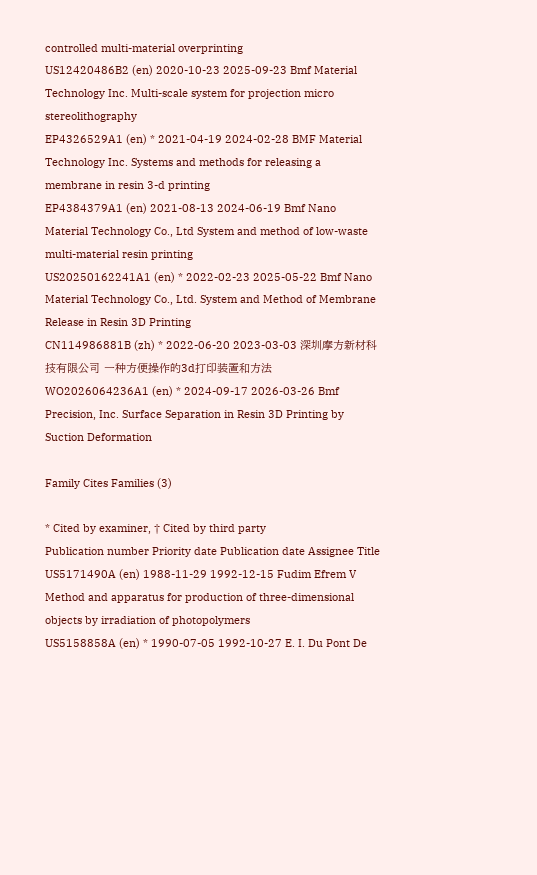controlled multi-material overprinting
US12420486B2 (en) 2020-10-23 2025-09-23 Bmf Material Technology Inc. Multi-scale system for projection micro stereolithography
EP4326529A1 (en) * 2021-04-19 2024-02-28 BMF Material Technology Inc. Systems and methods for releasing a membrane in resin 3-d printing
EP4384379A1 (en) 2021-08-13 2024-06-19 Bmf Nano Material Technology Co., Ltd System and method of low-waste multi-material resin printing
US20250162241A1 (en) * 2022-02-23 2025-05-22 Bmf Nano Material Technology Co., Ltd. System and Method of Membrane Release in Resin 3D Printing
CN114986881B (zh) * 2022-06-20 2023-03-03 深圳摩方新材科技有限公司 一种方便操作的3d打印装置和方法
WO2026064236A1 (en) * 2024-09-17 2026-03-26 Bmf Precision, Inc. Surface Separation in Resin 3D Printing by Suction Deformation

Family Cites Families (3)

* Cited by examiner, † Cited by third party
Publication number Priority date Publication date Assignee Title
US5171490A (en) 1988-11-29 1992-12-15 Fudim Efrem V Method and apparatus for production of three-dimensional objects by irradiation of photopolymers
US5158858A (en) * 1990-07-05 1992-10-27 E. I. Du Pont De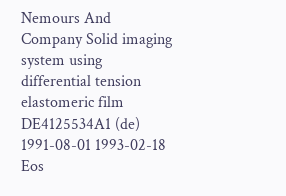Nemours And Company Solid imaging system using differential tension elastomeric film
DE4125534A1 (de) 1991-08-01 1993-02-18 Eos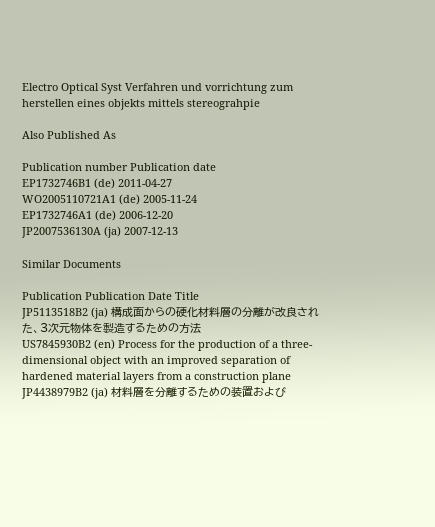Electro Optical Syst Verfahren und vorrichtung zum herstellen eines objekts mittels stereograhpie

Also Published As

Publication number Publication date
EP1732746B1 (de) 2011-04-27
WO2005110721A1 (de) 2005-11-24
EP1732746A1 (de) 2006-12-20
JP2007536130A (ja) 2007-12-13

Similar Documents

Publication Publication Date Title
JP5113518B2 (ja) 構成面からの硬化材料層の分離が改良された、3次元物体を製造するための方法
US7845930B2 (en) Process for the production of a three-dimensional object with an improved separation of hardened material layers from a construction plane
JP4438979B2 (ja) 材料層を分離するための装置および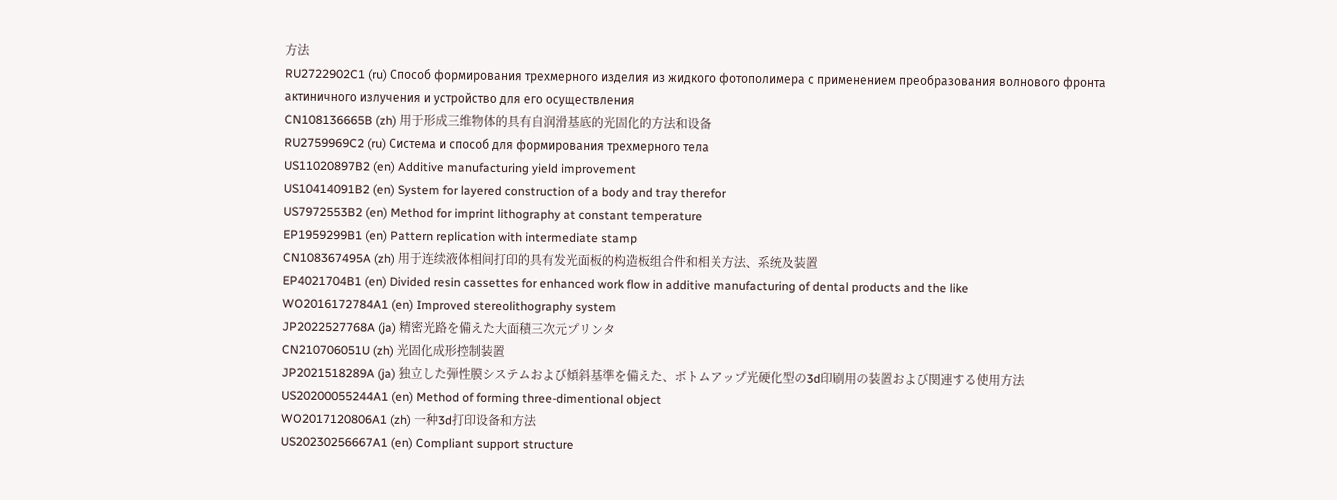方法
RU2722902C1 (ru) Способ формирования трехмерного изделия из жидкого фотополимера с применением преобразования волнового фронта актиничного излучения и устройство для его осуществления
CN108136665B (zh) 用于形成三维物体的具有自润滑基底的光固化的方法和设备
RU2759969C2 (ru) Система и способ для формирования трехмерного тела
US11020897B2 (en) Additive manufacturing yield improvement
US10414091B2 (en) System for layered construction of a body and tray therefor
US7972553B2 (en) Method for imprint lithography at constant temperature
EP1959299B1 (en) Pattern replication with intermediate stamp
CN108367495A (zh) 用于连续液体相间打印的具有发光面板的构造板组合件和相关方法、系统及装置
EP4021704B1 (en) Divided resin cassettes for enhanced work flow in additive manufacturing of dental products and the like
WO2016172784A1 (en) Improved stereolithography system
JP2022527768A (ja) 精密光路を備えた大面積三次元プリンタ
CN210706051U (zh) 光固化成形控制装置
JP2021518289A (ja) 独立した弾性膜システムおよび傾斜基準を備えた、ボトムアップ光硬化型の3d印刷用の装置および関連する使用方法
US20200055244A1 (en) Method of forming three-dimentional object
WO2017120806A1 (zh) 一种3d打印设备和方法
US20230256667A1 (en) Compliant support structure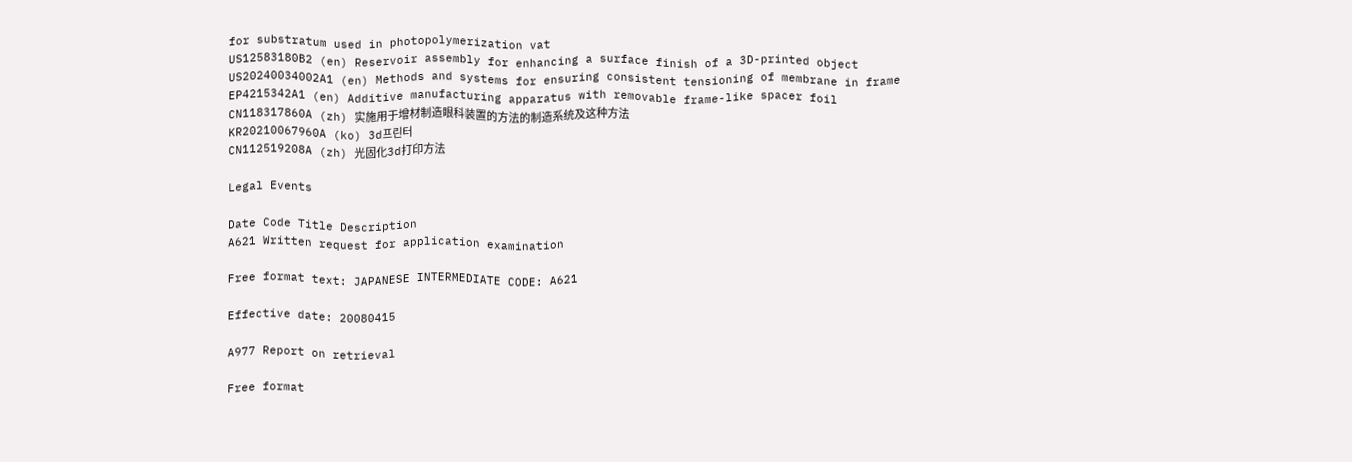for substratum used in photopolymerization vat
US12583180B2 (en) Reservoir assembly for enhancing a surface finish of a 3D-printed object
US20240034002A1 (en) Methods and systems for ensuring consistent tensioning of membrane in frame
EP4215342A1 (en) Additive manufacturing apparatus with removable frame-like spacer foil
CN118317860A (zh) 实施用于增材制造眼科装置的方法的制造系统及这种方法
KR20210067960A (ko) 3d프린터
CN112519208A (zh) 光固化3d打印方法

Legal Events

Date Code Title Description
A621 Written request for application examination

Free format text: JAPANESE INTERMEDIATE CODE: A621

Effective date: 20080415

A977 Report on retrieval

Free format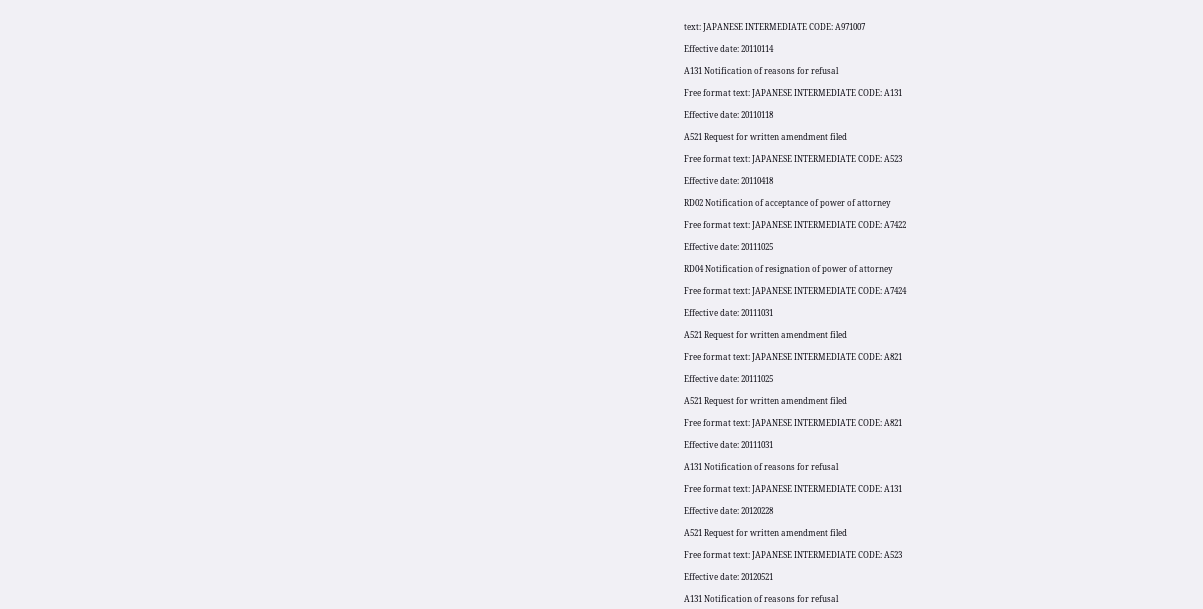text: JAPANESE INTERMEDIATE CODE: A971007

Effective date: 20110114

A131 Notification of reasons for refusal

Free format text: JAPANESE INTERMEDIATE CODE: A131

Effective date: 20110118

A521 Request for written amendment filed

Free format text: JAPANESE INTERMEDIATE CODE: A523

Effective date: 20110418

RD02 Notification of acceptance of power of attorney

Free format text: JAPANESE INTERMEDIATE CODE: A7422

Effective date: 20111025

RD04 Notification of resignation of power of attorney

Free format text: JAPANESE INTERMEDIATE CODE: A7424

Effective date: 20111031

A521 Request for written amendment filed

Free format text: JAPANESE INTERMEDIATE CODE: A821

Effective date: 20111025

A521 Request for written amendment filed

Free format text: JAPANESE INTERMEDIATE CODE: A821

Effective date: 20111031

A131 Notification of reasons for refusal

Free format text: JAPANESE INTERMEDIATE CODE: A131

Effective date: 20120228

A521 Request for written amendment filed

Free format text: JAPANESE INTERMEDIATE CODE: A523

Effective date: 20120521

A131 Notification of reasons for refusal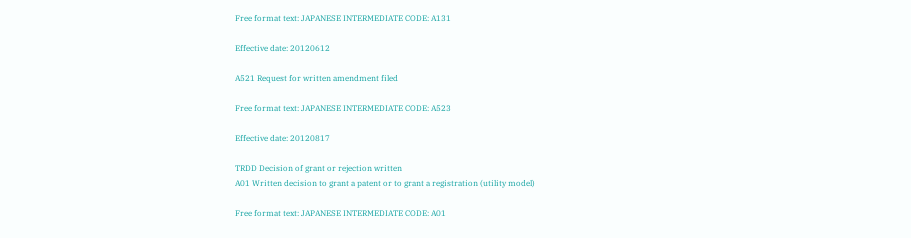Free format text: JAPANESE INTERMEDIATE CODE: A131

Effective date: 20120612

A521 Request for written amendment filed

Free format text: JAPANESE INTERMEDIATE CODE: A523

Effective date: 20120817

TRDD Decision of grant or rejection written
A01 Written decision to grant a patent or to grant a registration (utility model)

Free format text: JAPANESE INTERMEDIATE CODE: A01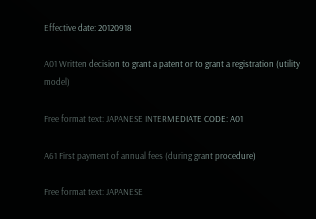Effective date: 20120918

A01 Written decision to grant a patent or to grant a registration (utility model)

Free format text: JAPANESE INTERMEDIATE CODE: A01

A61 First payment of annual fees (during grant procedure)

Free format text: JAPANESE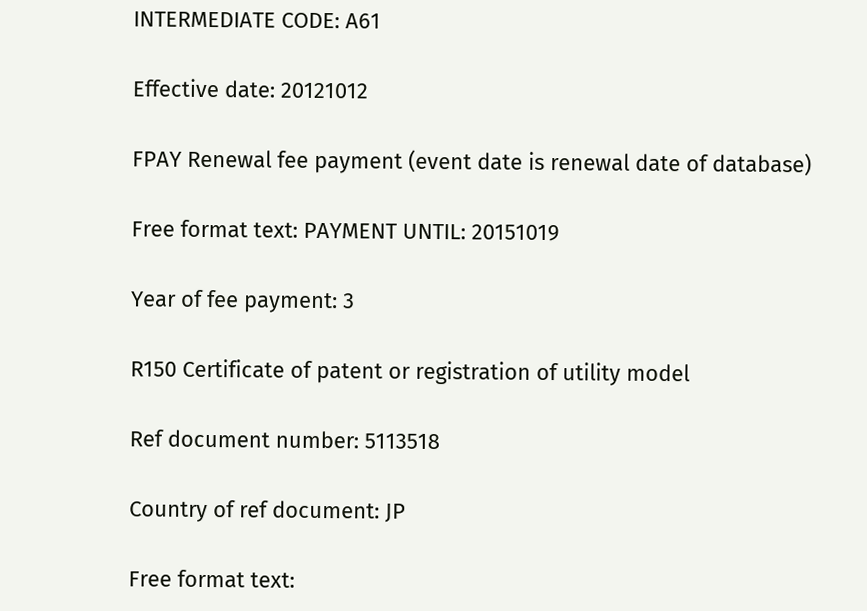INTERMEDIATE CODE: A61

Effective date: 20121012

FPAY Renewal fee payment (event date is renewal date of database)

Free format text: PAYMENT UNTIL: 20151019

Year of fee payment: 3

R150 Certificate of patent or registration of utility model

Ref document number: 5113518

Country of ref document: JP

Free format text: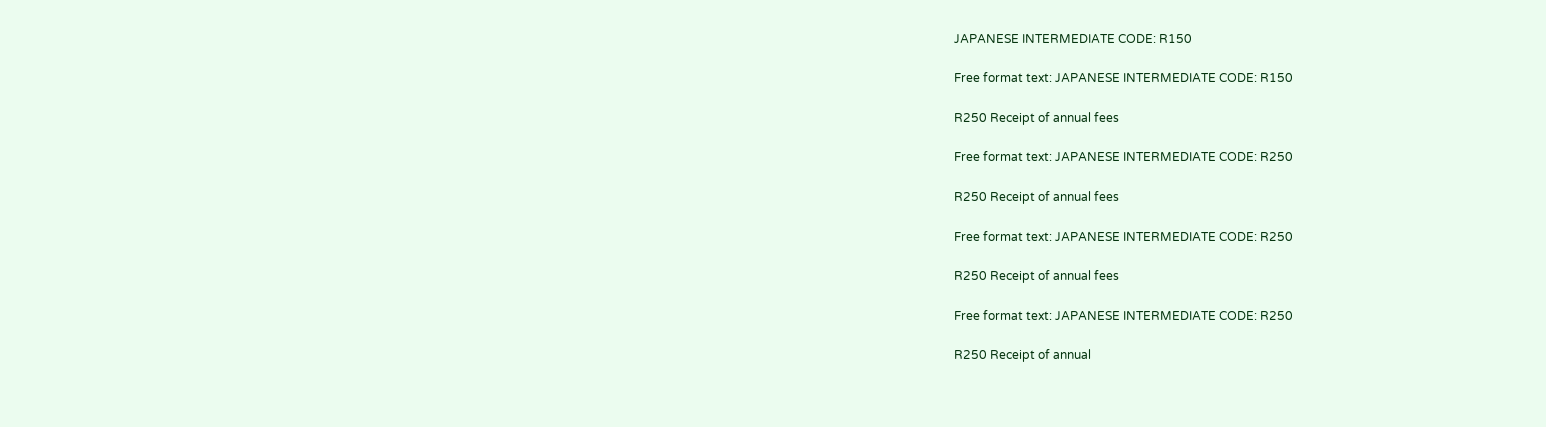JAPANESE INTERMEDIATE CODE: R150

Free format text: JAPANESE INTERMEDIATE CODE: R150

R250 Receipt of annual fees

Free format text: JAPANESE INTERMEDIATE CODE: R250

R250 Receipt of annual fees

Free format text: JAPANESE INTERMEDIATE CODE: R250

R250 Receipt of annual fees

Free format text: JAPANESE INTERMEDIATE CODE: R250

R250 Receipt of annual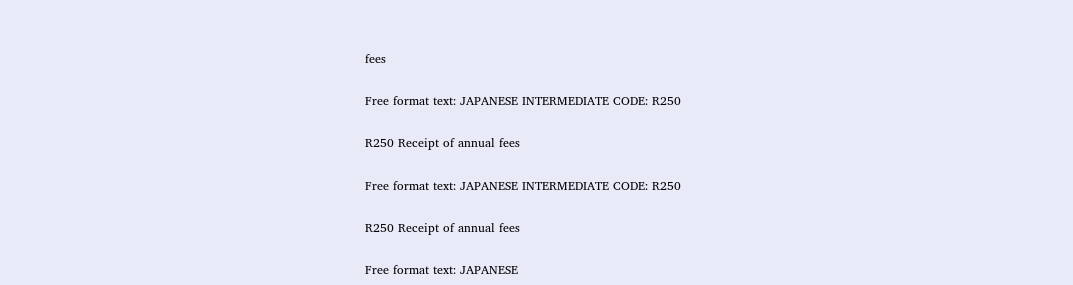fees

Free format text: JAPANESE INTERMEDIATE CODE: R250

R250 Receipt of annual fees

Free format text: JAPANESE INTERMEDIATE CODE: R250

R250 Receipt of annual fees

Free format text: JAPANESE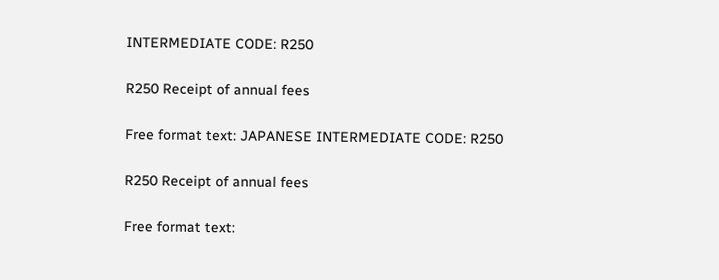INTERMEDIATE CODE: R250

R250 Receipt of annual fees

Free format text: JAPANESE INTERMEDIATE CODE: R250

R250 Receipt of annual fees

Free format text: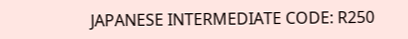JAPANESE INTERMEDIATE CODE: R250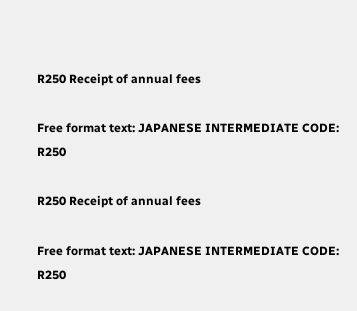R250 Receipt of annual fees

Free format text: JAPANESE INTERMEDIATE CODE: R250

R250 Receipt of annual fees

Free format text: JAPANESE INTERMEDIATE CODE: R250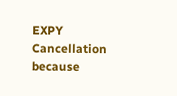EXPY Cancellation because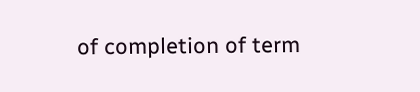of completion of term